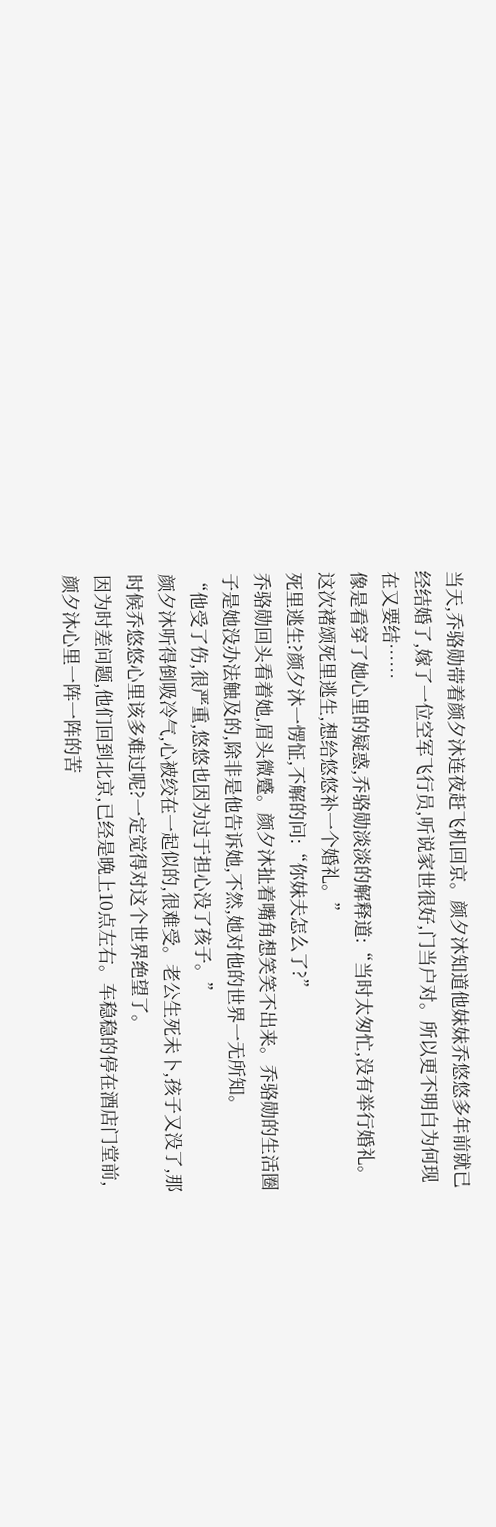当天,乔骆勋带着颜夕沐连夜赶飞机回京。颜夕沐知道他妹妹乔悠悠多年前就已经结婚了,嫁了一位空军飞行员,听说家世很好,门当户对。所以更不明白为何现在又要结……
像是看穿了她心里的疑惑,乔骆勋淡淡的解释道:“当时太匆忙,没有举行婚礼。这次褚颂死里逃生,想给悠悠补一个婚礼。”
死里逃生?颜夕沐一愣怔,不解的问:“你妹夫怎么了?”
乔骆勋回头看着她,眉头微蹙。颜夕沐扯着嘴角想笑笑不出来。乔骆勋的生活圈子是她没办法触及的,除非是他告诉她,不然,她对他的世界一无所知。
“他受了伤,很严重,悠悠也因为过于担心没了孩子。”
颜夕沐听得倒吸冷气,心被绞在一起似的,很难受。老公生死未卜,孩子又没了,那时候乔悠悠心里该多难过呢?一定觉得对这个世界绝望了。
因为时差问题,他们回到北京,已经是晚上10点左右。车稳稳的停在酒店门堂前,颜夕沐心里一阵一阵的苦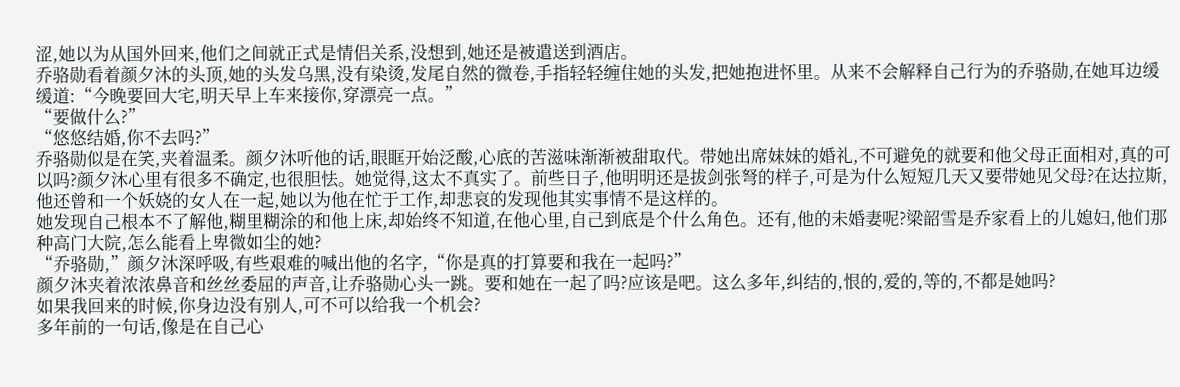涩,她以为从国外回来,他们之间就正式是情侣关系,没想到,她还是被遣送到酒店。
乔骆勋看着颜夕沐的头顶,她的头发乌黑,没有染烫,发尾自然的微卷,手指轻轻缠住她的头发,把她抱进怀里。从来不会解释自己行为的乔骆勋,在她耳边缓缓道:“今晚要回大宅,明天早上车来接你,穿漂亮一点。”
“要做什么?”
“悠悠结婚,你不去吗?”
乔骆勋似是在笑,夹着温柔。颜夕沐听他的话,眼眶开始泛酸,心底的苦滋味渐渐被甜取代。带她出席妹妹的婚礼,不可避免的就要和他父母正面相对,真的可以吗?颜夕沐心里有很多不确定,也很胆怯。她觉得,这太不真实了。前些日子,他明明还是拔剑张弩的样子,可是为什么短短几天又要带她见父母?在达拉斯,他还曾和一个妖娆的女人在一起,她以为他在忙于工作,却悲哀的发现他其实事情不是这样的。
她发现自己根本不了解他,糊里糊涂的和他上床,却始终不知道,在他心里,自己到底是个什么角色。还有,他的未婚妻呢?梁韶雪是乔家看上的儿媳妇,他们那种高门大院,怎么能看上卑微如尘的她?
“乔骆勋,”颜夕沐深呼吸,有些艰难的喊出他的名字,“你是真的打算要和我在一起吗?”
颜夕沐夹着浓浓鼻音和丝丝委屈的声音,让乔骆勋心头一跳。要和她在一起了吗?应该是吧。这么多年,纠结的,恨的,爱的,等的,不都是她吗?
如果我回来的时候,你身边没有别人,可不可以给我一个机会?
多年前的一句话,像是在自己心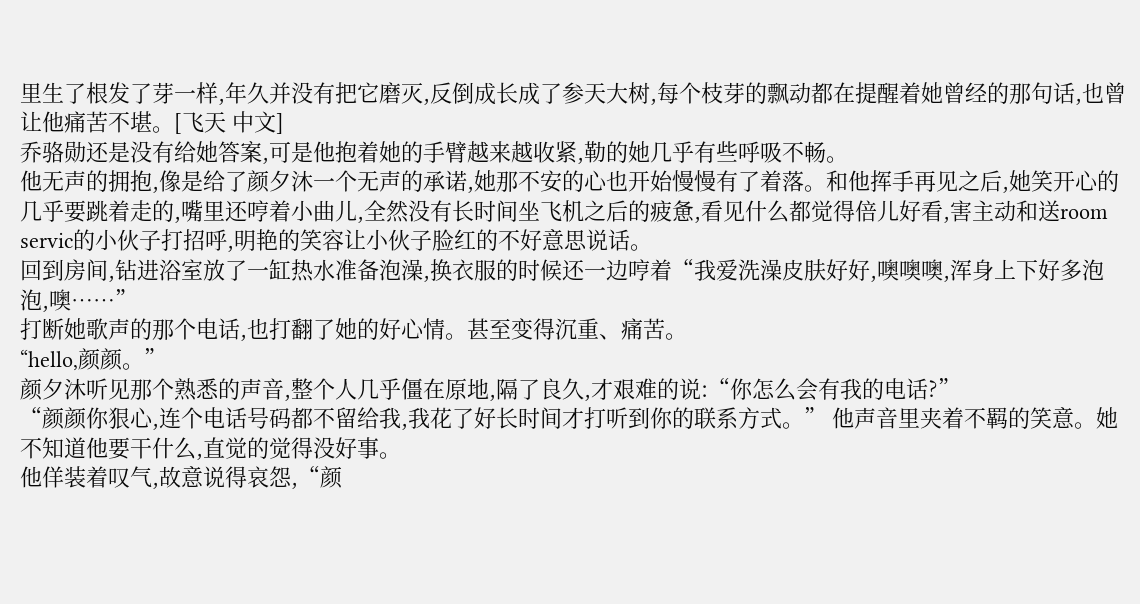里生了根发了芽一样,年久并没有把它磨灭,反倒成长成了参天大树,每个枝芽的飘动都在提醒着她曾经的那句话,也曾让他痛苦不堪。[飞天 中文]
乔骆勋还是没有给她答案,可是他抱着她的手臂越来越收紧,勒的她几乎有些呼吸不畅。
他无声的拥抱,像是给了颜夕沐一个无声的承诺,她那不安的心也开始慢慢有了着落。和他挥手再见之后,她笑开心的几乎要跳着走的,嘴里还哼着小曲儿,全然没有长时间坐飞机之后的疲惫,看见什么都觉得倍儿好看,害主动和送room servic的小伙子打招呼,明艳的笑容让小伙子脸红的不好意思说话。
回到房间,钻进浴室放了一缸热水准备泡澡,换衣服的时候还一边哼着“我爱洗澡皮肤好好,噢噢噢,浑身上下好多泡泡,噢……”
打断她歌声的那个电话,也打翻了她的好心情。甚至变得沉重、痛苦。
“hello,颜颜。”
颜夕沐听见那个熟悉的声音,整个人几乎僵在原地,隔了良久,才艰难的说:“你怎么会有我的电话?”
“颜颜你狠心,连个电话号码都不留给我,我花了好长时间才打听到你的联系方式。” 他声音里夹着不羁的笑意。她不知道他要干什么,直觉的觉得没好事。
他佯装着叹气,故意说得哀怨,“颜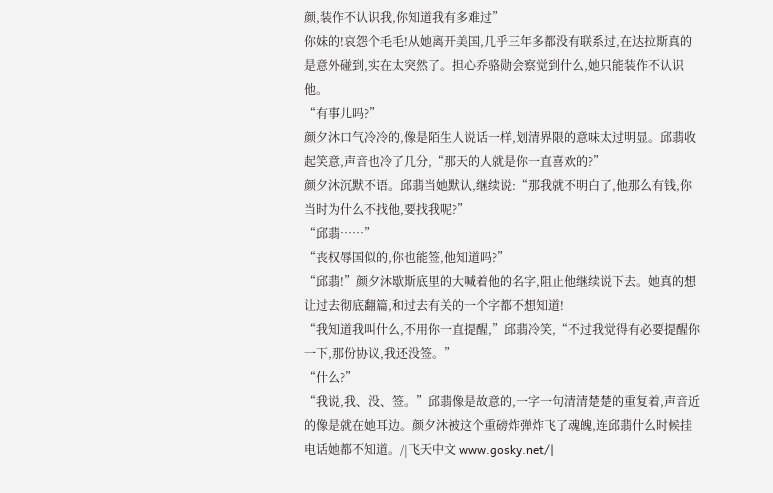颜,装作不认识我,你知道我有多难过”
你妹的!哀怨个毛毛!从她离开美国,几乎三年多都没有联系过,在达拉斯真的是意外碰到,实在太突然了。担心乔骆勋会察觉到什么,她只能装作不认识他。
“有事儿吗?”
颜夕沐口气冷冷的,像是陌生人说话一样,划清界限的意味太过明显。邱翡收起笑意,声音也冷了几分,“那天的人就是你一直喜欢的?”
颜夕沐沉默不语。邱翡当她默认,继续说:“那我就不明白了,他那么有钱,你当时为什么不找他,要找我呢?”
“邱翡……”
“丧权辱国似的,你也能签,他知道吗?”
“邱翡!”颜夕沐歇斯底里的大喊着他的名字,阻止他继续说下去。她真的想让过去彻底翻篇,和过去有关的一个字都不想知道!
“我知道我叫什么,不用你一直提醒,”邱翡冷笑,“不过我觉得有必要提醒你一下,那份协议,我还没签。”
“什么?”
“我说,我、没、签。”邱翡像是故意的,一字一句清清楚楚的重复着,声音近的像是就在她耳边。颜夕沐被这个重磅炸弹炸飞了魂魄,连邱翡什么时候挂电话她都不知道。/|飞天中文 www.gosky.net/|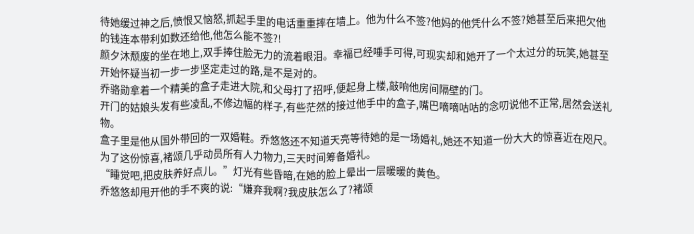待她缓过神之后,愤恨又恼怒,抓起手里的电话重重摔在墙上。他为什么不签?他妈的他凭什么不签?她甚至后来把欠他的钱连本带利如数还给他,他怎么能不签?!
颜夕沐颓废的坐在地上,双手捧住脸无力的流着眼泪。幸福已经唾手可得,可现实却和她开了一个太过分的玩笑,她甚至开始怀疑当初一步一步坚定走过的路,是不是对的。
乔骆勋拿着一个精美的盒子走进大院,和父母打了招呼,便起身上楼,敲响他房间隔壁的门。
开门的姑娘头发有些凌乱,不修边幅的样子,有些茫然的接过他手中的盒子,嘴巴嘀嘀咕咕的念叨说他不正常,居然会送礼物。
盒子里是他从国外带回的一双婚鞋。乔悠悠还不知道天亮等待她的是一场婚礼,她还不知道一份大大的惊喜近在咫尺。为了这份惊喜,褚颂几乎动员所有人力物力,三天时间筹备婚礼。
“睡觉吧,把皮肤养好点儿。”灯光有些昏暗,在她的脸上晕出一层暖暖的黄色。
乔悠悠却甩开他的手不爽的说:“嫌弃我啊?我皮肤怎么了?褚颂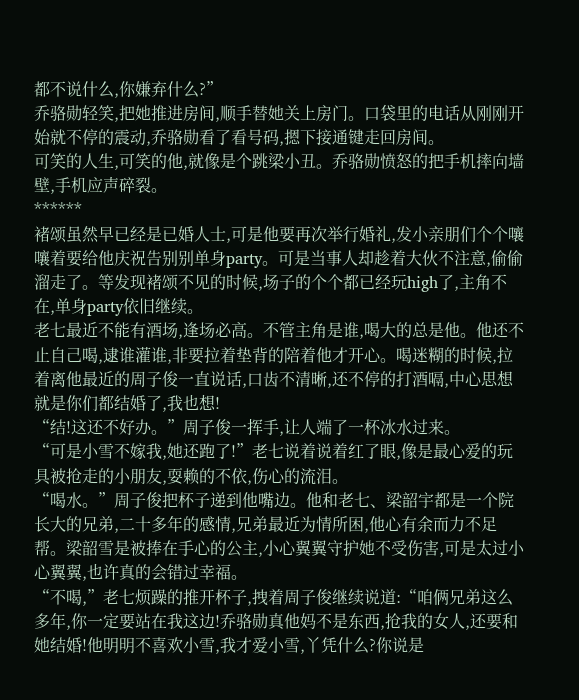都不说什么,你嫌弃什么?”
乔骆勋轻笑,把她推进房间,顺手替她关上房门。口袋里的电话从刚刚开始就不停的震动,乔骆勋看了看号码,摁下接通键走回房间。
可笑的人生,可笑的他,就像是个跳梁小丑。乔骆勋愤怒的把手机摔向墙壁,手机应声碎裂。
******
褚颂虽然早已经是已婚人士,可是他要再次举行婚礼,发小亲朋们个个嚷嚷着要给他庆祝告别别单身party。可是当事人却趁着大伙不注意,偷偷溜走了。等发现褚颂不见的时候,场子的个个都已经玩high了,主角不在,单身party依旧继续。
老七最近不能有酒场,逢场必高。不管主角是谁,喝大的总是他。他还不止自己喝,逮谁灌谁,非要拉着垫背的陪着他才开心。喝迷糊的时候,拉着离他最近的周子俊一直说话,口齿不清晰,还不停的打酒嗝,中心思想就是你们都结婚了,我也想!
“结!这还不好办。”周子俊一挥手,让人端了一杯冰水过来。
“可是小雪不嫁我,她还跑了!”老七说着说着红了眼,像是最心爱的玩具被抢走的小朋友,耍赖的不依,伤心的流泪。
“喝水。”周子俊把杯子递到他嘴边。他和老七、梁韶宇都是一个院长大的兄弟,二十多年的感情,兄弟最近为情所困,他心有余而力不足帮。梁韶雪是被捧在手心的公主,小心翼翼守护她不受伤害,可是太过小心翼翼,也许真的会错过幸福。
“不喝,”老七烦躁的推开杯子,拽着周子俊继续说道:“咱俩兄弟这么多年,你一定要站在我这边!乔骆勋真他妈不是东西,抢我的女人,还要和她结婚!他明明不喜欢小雪,我才爱小雪,丫凭什么?你说是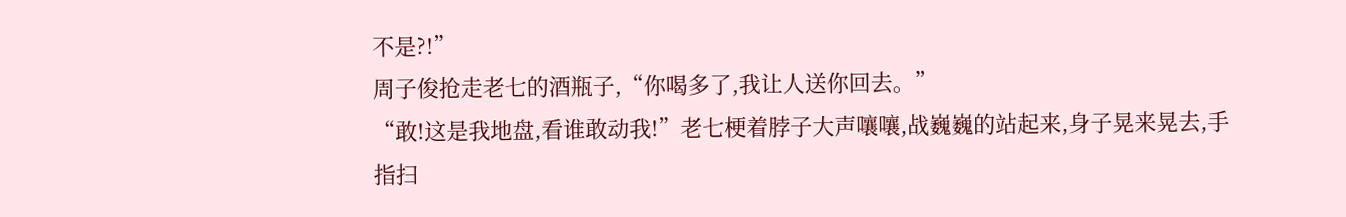不是?!”
周子俊抢走老七的酒瓶子,“你喝多了,我让人送你回去。”
“敢!这是我地盘,看谁敢动我!”老七梗着脖子大声嚷嚷,战巍巍的站起来,身子晃来晃去,手指扫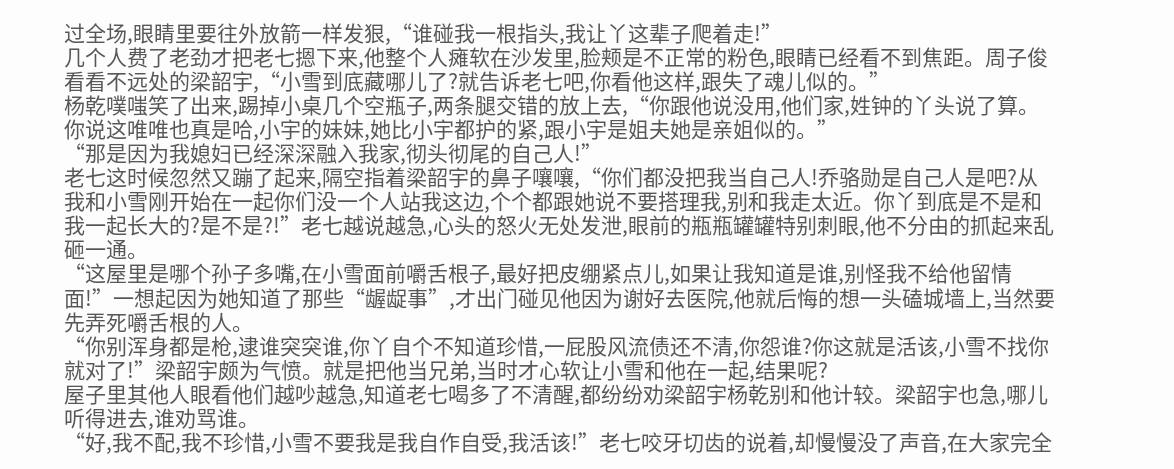过全场,眼睛里要往外放箭一样发狠,“谁碰我一根指头,我让丫这辈子爬着走!”
几个人费了老劲才把老七摁下来,他整个人瘫软在沙发里,脸颊是不正常的粉色,眼睛已经看不到焦距。周子俊看看不远处的梁韶宇,“小雪到底藏哪儿了?就告诉老七吧,你看他这样,跟失了魂儿似的。”
杨乾噗嗤笑了出来,踢掉小桌几个空瓶子,两条腿交错的放上去,“你跟他说没用,他们家,姓钟的丫头说了算。你说这唯唯也真是哈,小宇的妹妹,她比小宇都护的紧,跟小宇是姐夫她是亲姐似的。”
“那是因为我媳妇已经深深融入我家,彻头彻尾的自己人!”
老七这时候忽然又蹦了起来,隔空指着梁韶宇的鼻子嚷嚷,“你们都没把我当自己人!乔骆勋是自己人是吧?从我和小雪刚开始在一起你们没一个人站我这边,个个都跟她说不要搭理我,别和我走太近。你丫到底是不是和我一起长大的?是不是?!”老七越说越急,心头的怒火无处发泄,眼前的瓶瓶罐罐特别刺眼,他不分由的抓起来乱砸一通。
“这屋里是哪个孙子多嘴,在小雪面前嚼舌根子,最好把皮绷紧点儿,如果让我知道是谁,别怪我不给他留情面!”一想起因为她知道了那些“龌龊事”,才出门碰见他因为谢好去医院,他就后悔的想一头磕城墙上,当然要先弄死嚼舌根的人。
“你别浑身都是枪,逮谁突突谁,你丫自个不知道珍惜,一屁股风流债还不清,你怨谁?你这就是活该,小雪不找你就对了!”梁韶宇颇为气愤。就是把他当兄弟,当时才心软让小雪和他在一起,结果呢?
屋子里其他人眼看他们越吵越急,知道老七喝多了不清醒,都纷纷劝梁韶宇杨乾别和他计较。梁韶宇也急,哪儿听得进去,谁劝骂谁。
“好,我不配,我不珍惜,小雪不要我是我自作自受,我活该!”老七咬牙切齿的说着,却慢慢没了声音,在大家完全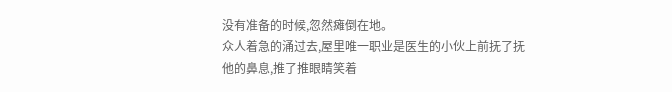没有准备的时候,忽然瘫倒在地。
众人着急的涌过去,屋里唯一职业是医生的小伙上前抚了抚他的鼻息,推了推眼睛笑着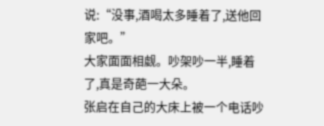说:“没事,酒喝太多睡着了,送他回家吧。”
大家面面相觑。吵架吵一半,睡着了,真是奇葩一大朵。
张启在自己的大床上被一个电话吵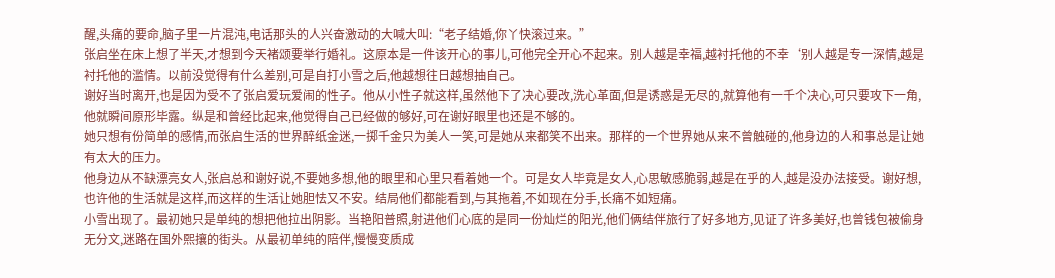醒,头痛的要命,脑子里一片混沌,电话那头的人兴奋激动的大喊大叫:“老子结婚,你丫快滚过来。”
张启坐在床上想了半天,才想到今天褚颂要举行婚礼。这原本是一件该开心的事儿,可他完全开心不起来。别人越是幸福,越衬托他的不幸‘别人越是专一深情,越是衬托他的滥情。以前没觉得有什么差别,可是自打小雪之后,他越想往日越想抽自己。
谢好当时离开,也是因为受不了张启爱玩爱闹的性子。他从小性子就这样,虽然他下了决心要改,洗心革面,但是诱惑是无尽的,就算他有一千个决心,可只要攻下一角,他就瞬间原形毕露。纵是和曾经比起来,他觉得自己已经做的够好,可在谢好眼里也还是不够的。
她只想有份简单的感情,而张启生活的世界醉纸金迷,一掷千金只为美人一笑,可是她从来都笑不出来。那样的一个世界她从来不曾触碰的,他身边的人和事总是让她有太大的压力。
他身边从不缺漂亮女人,张启总和谢好说,不要她多想,他的眼里和心里只看着她一个。可是女人毕竟是女人,心思敏感脆弱,越是在乎的人,越是没办法接受。谢好想,也许他的生活就是这样,而这样的生活让她胆怯又不安。结局他们都能看到,与其拖着,不如现在分手,长痛不如短痛。
小雪出现了。最初她只是单纯的想把他拉出阴影。当艳阳普照,射进他们心底的是同一份灿烂的阳光,他们俩结伴旅行了好多地方,见证了许多美好,也曾钱包被偷身无分文,迷路在国外熙攘的街头。从最初单纯的陪伴,慢慢变质成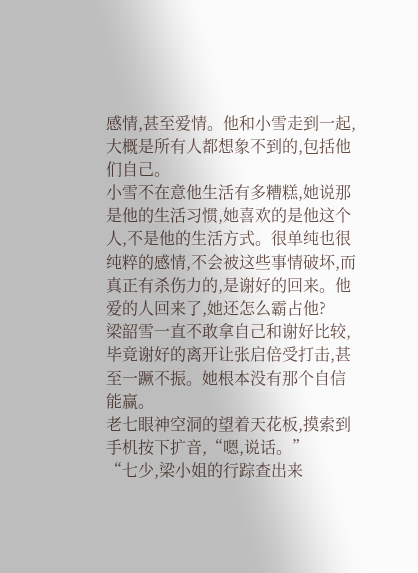感情,甚至爱情。他和小雪走到一起,大概是所有人都想象不到的,包括他们自己。
小雪不在意他生活有多糟糕,她说那是他的生活习惯,她喜欢的是他这个人,不是他的生活方式。很单纯也很纯粹的感情,不会被这些事情破坏,而真正有杀伤力的,是谢好的回来。他爱的人回来了,她还怎么霸占他?
梁韶雪一直不敢拿自己和谢好比较,毕竟谢好的离开让张启倍受打击,甚至一蹶不振。她根本没有那个自信能赢。
老七眼神空洞的望着天花板,摸索到手机按下扩音,“嗯,说话。”
“七少,梁小姐的行踪查出来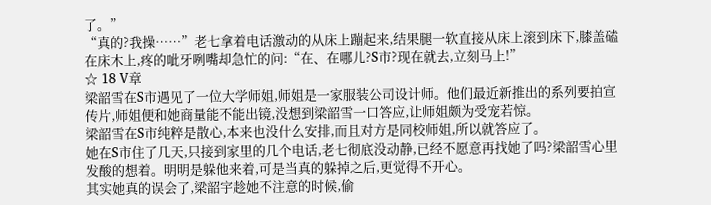了。”
“真的?我操……”老七拿着电话激动的从床上蹦起来,结果腿一软直接从床上滚到床下,膝盖磕在床木上,疼的呲牙咧嘴却急忙的问:“在、在哪儿?S市?现在就去,立刻马上!”
☆ 18 V章
梁韶雪在S市遇见了一位大学师姐,师姐是一家服装公司设计师。他们最近新推出的系列要拍宣传片,师姐便和她商量能不能出镜,没想到梁韶雪一口答应,让师姐颇为受宠若惊。
梁韶雪在S市纯粹是散心,本来也没什么安排,而且对方是同校师姐,所以就答应了。
她在S市住了几天,只接到家里的几个电话,老七彻底没动静,已经不愿意再找她了吗?梁韶雪心里发酸的想着。明明是躲他来着,可是当真的躲掉之后,更觉得不开心。
其实她真的误会了,梁韶宇趁她不注意的时候,偷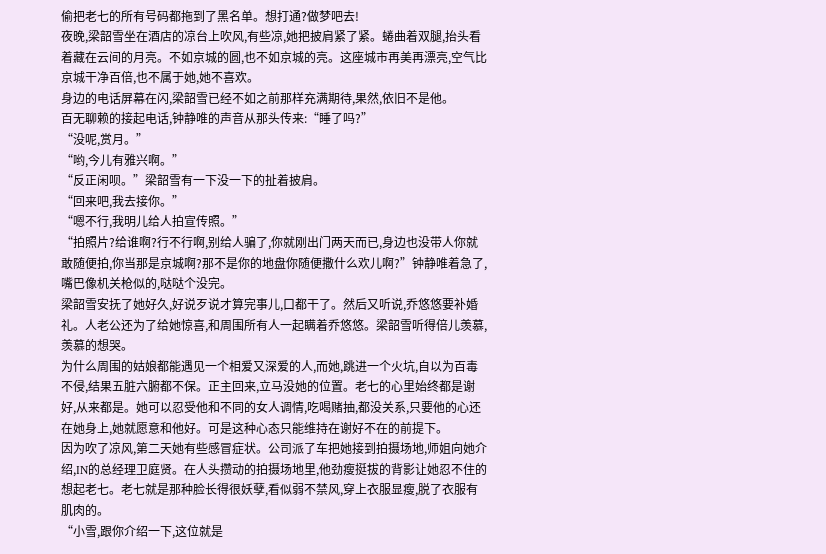偷把老七的所有号码都拖到了黑名单。想打通?做梦吧去!
夜晚,梁韶雪坐在酒店的凉台上吹风,有些凉,她把披肩紧了紧。蜷曲着双腿,抬头看着藏在云间的月亮。不如京城的圆,也不如京城的亮。这座城市再美再漂亮,空气比京城干净百倍,也不属于她,她不喜欢。
身边的电话屏幕在闪,梁韶雪已经不如之前那样充满期待,果然,依旧不是他。
百无聊赖的接起电话,钟静唯的声音从那头传来:“睡了吗?”
“没呢,赏月。”
“哟,今儿有雅兴啊。”
“反正闲呗。”梁韶雪有一下没一下的扯着披肩。
“回来吧,我去接你。”
“嗯不行,我明儿给人拍宣传照。”
“拍照片?给谁啊?行不行啊,别给人骗了,你就刚出门两天而已,身边也没带人你就敢随便拍,你当那是京城啊?那不是你的地盘你随便撒什么欢儿啊?”钟静唯着急了,嘴巴像机关枪似的,哒哒个没完。
梁韶雪安抚了她好久,好说歹说才算完事儿,口都干了。然后又听说,乔悠悠要补婚礼。人老公还为了给她惊喜,和周围所有人一起瞒着乔悠悠。梁韶雪听得倍儿羡慕,羡慕的想哭。
为什么周围的姑娘都能遇见一个相爱又深爱的人,而她,跳进一个火坑,自以为百毒不侵,结果五脏六腑都不保。正主回来,立马没她的位置。老七的心里始终都是谢好,从来都是。她可以忍受他和不同的女人调情,吃喝赌抽,都没关系,只要他的心还在她身上,她就愿意和他好。可是这种心态只能维持在谢好不在的前提下。
因为吹了凉风,第二天她有些感冒症状。公司派了车把她接到拍摄场地,师姐向她介绍,IN的总经理卫庭贤。在人头攒动的拍摄场地里,他劲瘦挺拔的背影让她忍不住的想起老七。老七就是那种脸长得很妖孽,看似弱不禁风,穿上衣服显瘦,脱了衣服有肌肉的。
“小雪,跟你介绍一下,这位就是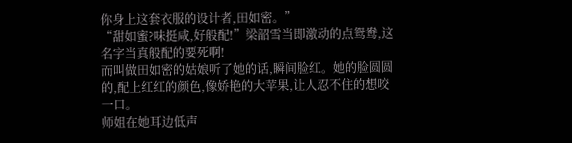你身上这套衣服的设计者,田如密。”
“甜如蜜?味挺咸,好般配!”梁韶雪当即激动的点鸳鸯,这名字当真般配的要死啊!
而叫做田如密的姑娘听了她的话,瞬间脸红。她的脸圆圆的,配上红红的颜色,像娇艳的大苹果,让人忍不住的想咬一口。
师姐在她耳边低声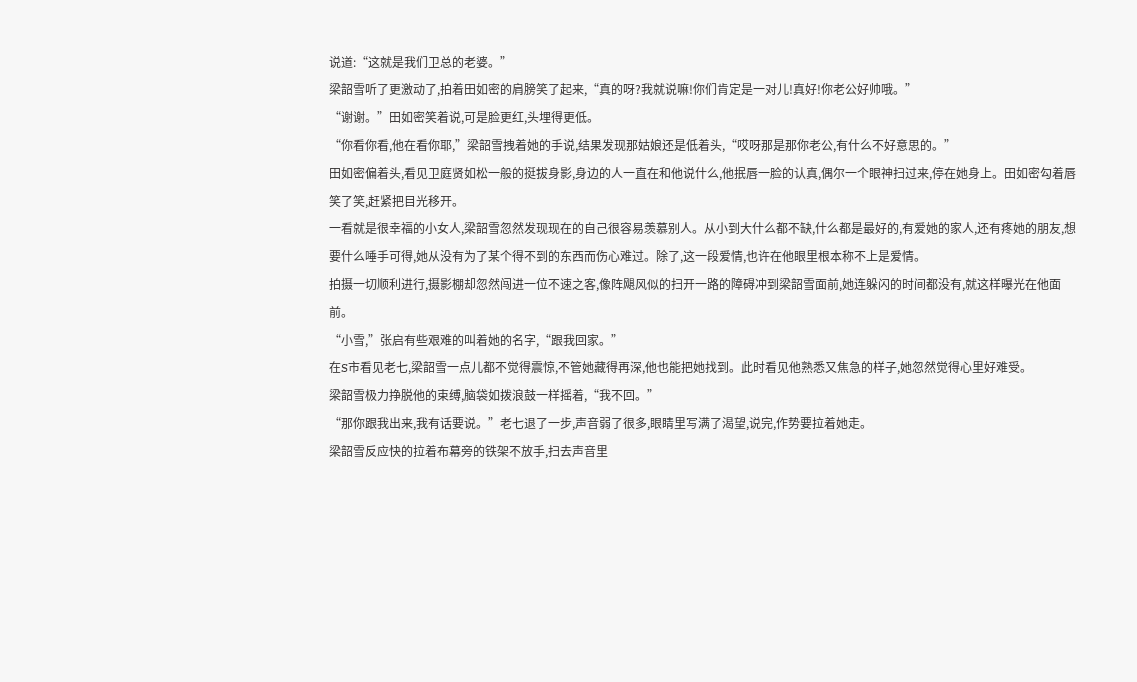说道:“这就是我们卫总的老婆。”
梁韶雪听了更激动了,拍着田如密的肩膀笑了起来,“真的呀?我就说嘛!你们肯定是一对儿!真好!你老公好帅哦。”
“谢谢。”田如密笑着说,可是脸更红,头埋得更低。
“你看你看,他在看你耶,”梁韶雪拽着她的手说,结果发现那姑娘还是低着头,“哎呀那是那你老公,有什么不好意思的。”
田如密偏着头,看见卫庭贤如松一般的挺拔身影,身边的人一直在和他说什么,他抿唇一脸的认真,偶尔一个眼神扫过来,停在她身上。田如密勾着唇笑了笑,赶紧把目光移开。
一看就是很幸福的小女人,梁韶雪忽然发现现在的自己很容易羡慕别人。从小到大什么都不缺,什么都是最好的,有爱她的家人,还有疼她的朋友,想要什么唾手可得,她从没有为了某个得不到的东西而伤心难过。除了,这一段爱情,也许在他眼里根本称不上是爱情。
拍摄一切顺利进行,摄影棚却忽然闯进一位不速之客,像阵飓风似的扫开一路的障碍冲到梁韶雪面前,她连躲闪的时间都没有,就这样曝光在他面前。
“小雪,”张启有些艰难的叫着她的名字,“跟我回家。”
在S市看见老七,梁韶雪一点儿都不觉得震惊,不管她藏得再深,他也能把她找到。此时看见他熟悉又焦急的样子,她忽然觉得心里好难受。
梁韶雪极力挣脱他的束缚,脑袋如拨浪鼓一样摇着,“我不回。”
“那你跟我出来,我有话要说。”老七退了一步,声音弱了很多,眼睛里写满了渴望,说完,作势要拉着她走。
梁韶雪反应快的拉着布幕旁的铁架不放手,扫去声音里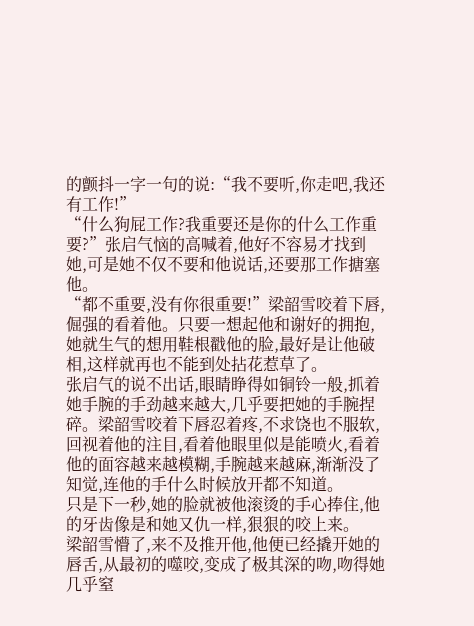的颤抖一字一句的说:“我不要听,你走吧,我还有工作!”
“什么狗屁工作?我重要还是你的什么工作重要?”张启气恼的高喊着,他好不容易才找到她,可是她不仅不要和他说话,还要那工作搪塞他。
“都不重要,没有你很重要!”梁韶雪咬着下唇,倔强的看着他。只要一想起他和谢好的拥抱,她就生气的想用鞋根戳他的脸,最好是让他破相,这样就再也不能到处拈花惹草了。
张启气的说不出话,眼睛睁得如铜铃一般,抓着她手腕的手劲越来越大,几乎要把她的手腕捏碎。梁韶雪咬着下唇忍着疼,不求饶也不服软,回视着他的注目,看着他眼里似是能喷火,看着他的面容越来越模糊,手腕越来越麻,渐渐没了知觉,连他的手什么时候放开都不知道。
只是下一秒,她的脸就被他滚烫的手心捧住,他的牙齿像是和她又仇一样,狠狠的咬上来。
梁韶雪懵了,来不及推开他,他便已经撬开她的唇舌,从最初的噬咬,变成了极其深的吻,吻得她几乎窒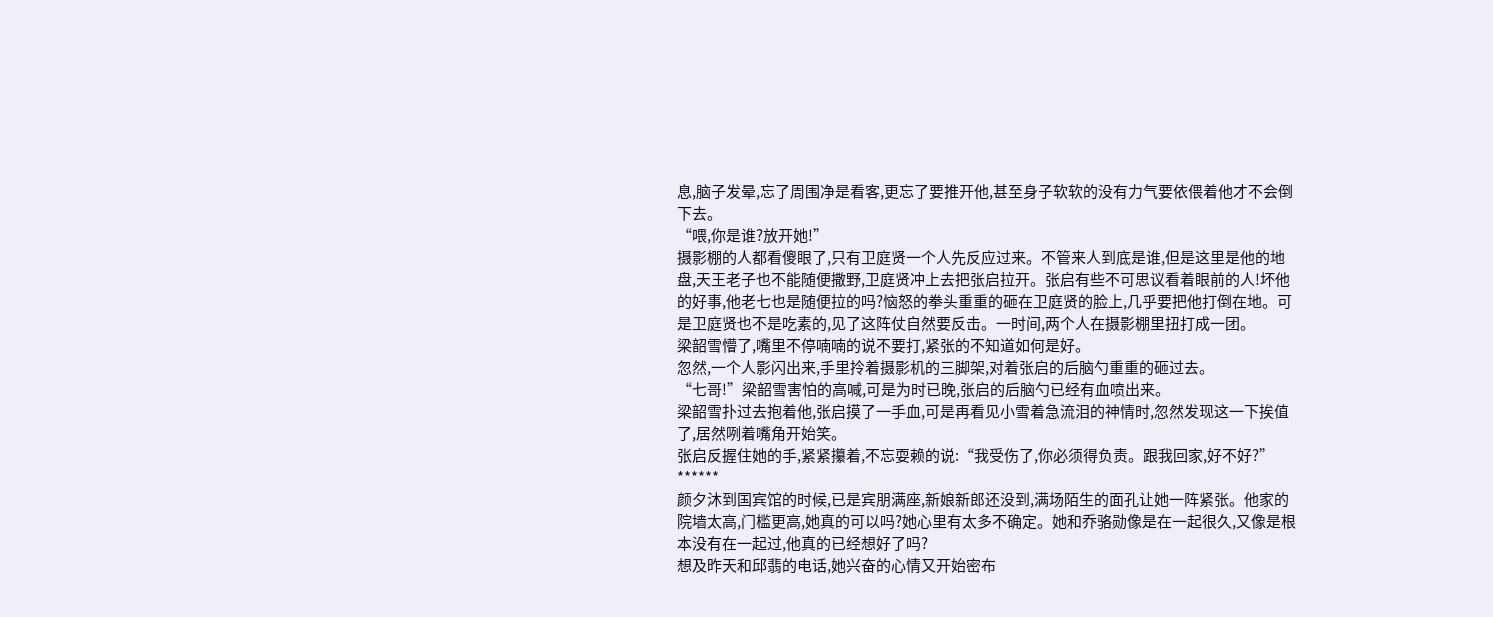息,脑子发晕,忘了周围净是看客,更忘了要推开他,甚至身子软软的没有力气要依偎着他才不会倒下去。
“喂,你是谁?放开她!”
摄影棚的人都看傻眼了,只有卫庭贤一个人先反应过来。不管来人到底是谁,但是这里是他的地盘,天王老子也不能随便撒野,卫庭贤冲上去把张启拉开。张启有些不可思议看着眼前的人!坏他的好事,他老七也是随便拉的吗?恼怒的拳头重重的砸在卫庭贤的脸上,几乎要把他打倒在地。可是卫庭贤也不是吃素的,见了这阵仗自然要反击。一时间,两个人在摄影棚里扭打成一团。
梁韶雪懵了,嘴里不停喃喃的说不要打,紧张的不知道如何是好。
忽然,一个人影闪出来,手里拎着摄影机的三脚架,对着张启的后脑勺重重的砸过去。
“七哥!”梁韶雪害怕的高喊,可是为时已晚,张启的后脑勺已经有血喷出来。
梁韶雪扑过去抱着他,张启摸了一手血,可是再看见小雪着急流泪的神情时,忽然发现这一下挨值了,居然咧着嘴角开始笑。
张启反握住她的手,紧紧攥着,不忘耍赖的说:“我受伤了,你必须得负责。跟我回家,好不好?”
******
颜夕沐到国宾馆的时候,已是宾朋满座,新娘新郎还没到,满场陌生的面孔让她一阵紧张。他家的院墙太高,门槛更高,她真的可以吗?她心里有太多不确定。她和乔骆勋像是在一起很久,又像是根本没有在一起过,他真的已经想好了吗?
想及昨天和邱翡的电话,她兴奋的心情又开始密布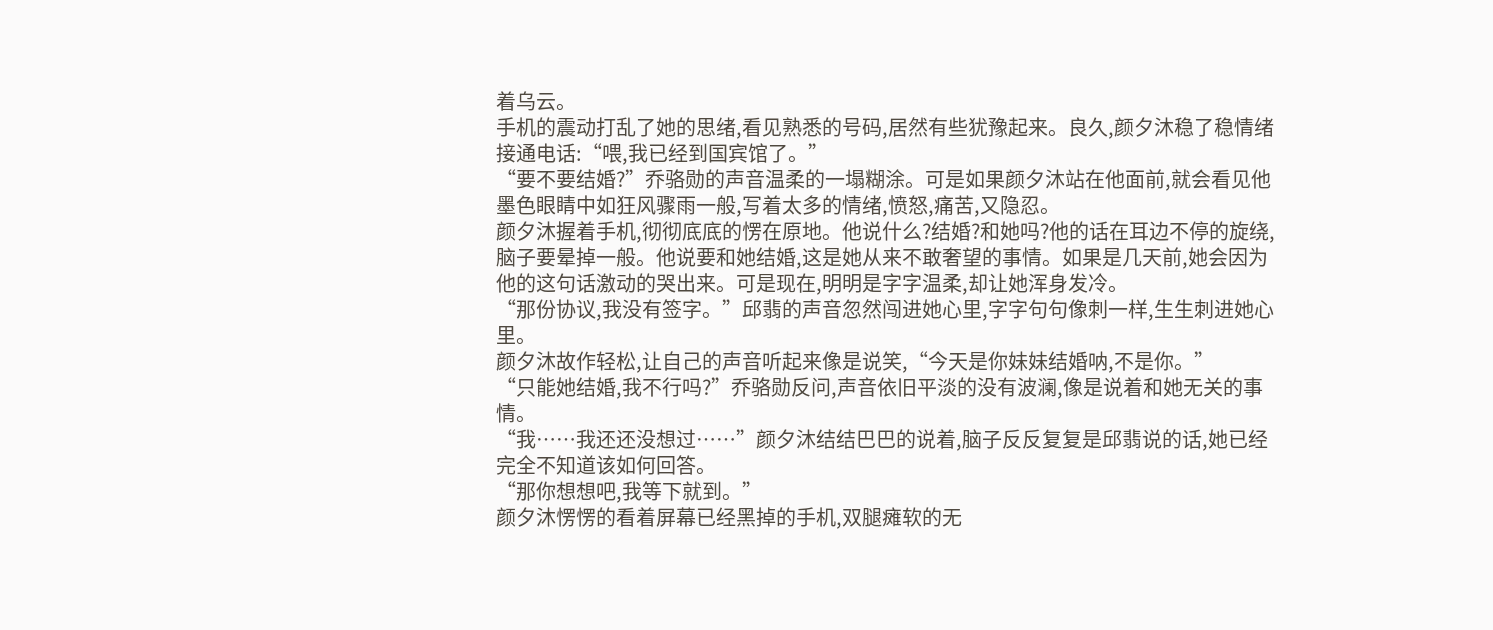着乌云。
手机的震动打乱了她的思绪,看见熟悉的号码,居然有些犹豫起来。良久,颜夕沐稳了稳情绪接通电话:“喂,我已经到国宾馆了。”
“要不要结婚?”乔骆勋的声音温柔的一塌糊涂。可是如果颜夕沐站在他面前,就会看见他墨色眼睛中如狂风骤雨一般,写着太多的情绪,愤怒,痛苦,又隐忍。
颜夕沐握着手机,彻彻底底的愣在原地。他说什么?结婚?和她吗?他的话在耳边不停的旋绕,脑子要晕掉一般。他说要和她结婚,这是她从来不敢奢望的事情。如果是几天前,她会因为他的这句话激动的哭出来。可是现在,明明是字字温柔,却让她浑身发冷。
“那份协议,我没有签字。”邱翡的声音忽然闯进她心里,字字句句像刺一样,生生刺进她心里。
颜夕沐故作轻松,让自己的声音听起来像是说笑,“今天是你妹妹结婚呐,不是你。”
“只能她结婚,我不行吗?”乔骆勋反问,声音依旧平淡的没有波澜,像是说着和她无关的事情。
“我……我还还没想过……”颜夕沐结结巴巴的说着,脑子反反复复是邱翡说的话,她已经完全不知道该如何回答。
“那你想想吧,我等下就到。”
颜夕沐愣愣的看着屏幕已经黑掉的手机,双腿瘫软的无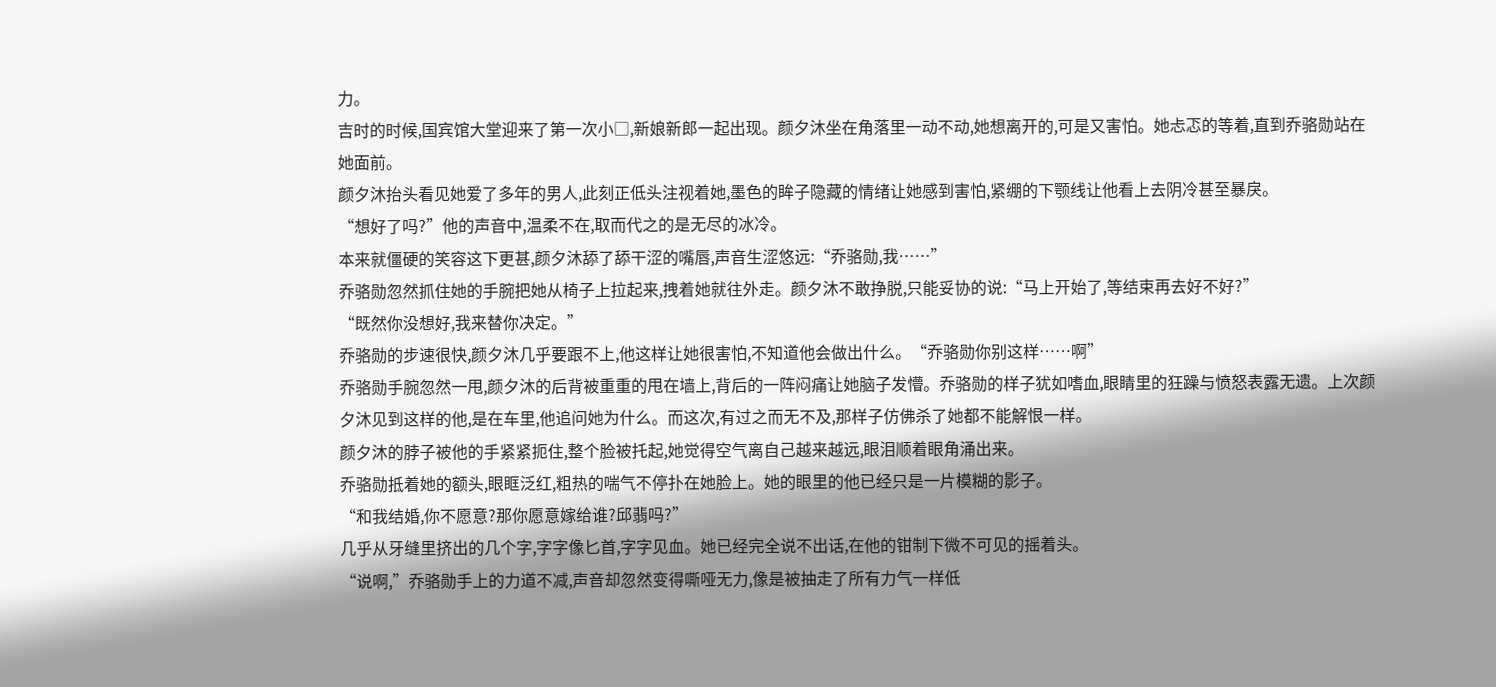力。
吉时的时候,国宾馆大堂迎来了第一次小□,新娘新郎一起出现。颜夕沐坐在角落里一动不动,她想离开的,可是又害怕。她忐忑的等着,直到乔骆勋站在她面前。
颜夕沐抬头看见她爱了多年的男人,此刻正低头注视着她,墨色的眸子隐藏的情绪让她感到害怕,紧绷的下颚线让他看上去阴冷甚至暴戾。
“想好了吗?”他的声音中,温柔不在,取而代之的是无尽的冰冷。
本来就僵硬的笑容这下更甚,颜夕沐舔了舔干涩的嘴唇,声音生涩悠远:“乔骆勋,我……”
乔骆勋忽然抓住她的手腕把她从椅子上拉起来,拽着她就往外走。颜夕沐不敢挣脱,只能妥协的说:“马上开始了,等结束再去好不好?”
“既然你没想好,我来替你决定。”
乔骆勋的步速很快,颜夕沐几乎要跟不上,他这样让她很害怕,不知道他会做出什么。“乔骆勋你别这样……啊”
乔骆勋手腕忽然一甩,颜夕沐的后背被重重的甩在墙上,背后的一阵闷痛让她脑子发懵。乔骆勋的样子犹如嗜血,眼睛里的狂躁与愤怒表露无遗。上次颜夕沐见到这样的他,是在车里,他追问她为什么。而这次,有过之而无不及,那样子仿佛杀了她都不能解恨一样。
颜夕沐的脖子被他的手紧紧扼住,整个脸被托起,她觉得空气离自己越来越远,眼泪顺着眼角涌出来。
乔骆勋抵着她的额头,眼眶泛红,粗热的喘气不停扑在她脸上。她的眼里的他已经只是一片模糊的影子。
“和我结婚,你不愿意?那你愿意嫁给谁?邱翡吗?”
几乎从牙缝里挤出的几个字,字字像匕首,字字见血。她已经完全说不出话,在他的钳制下微不可见的摇着头。
“说啊,”乔骆勋手上的力道不减,声音却忽然变得嘶哑无力,像是被抽走了所有力气一样低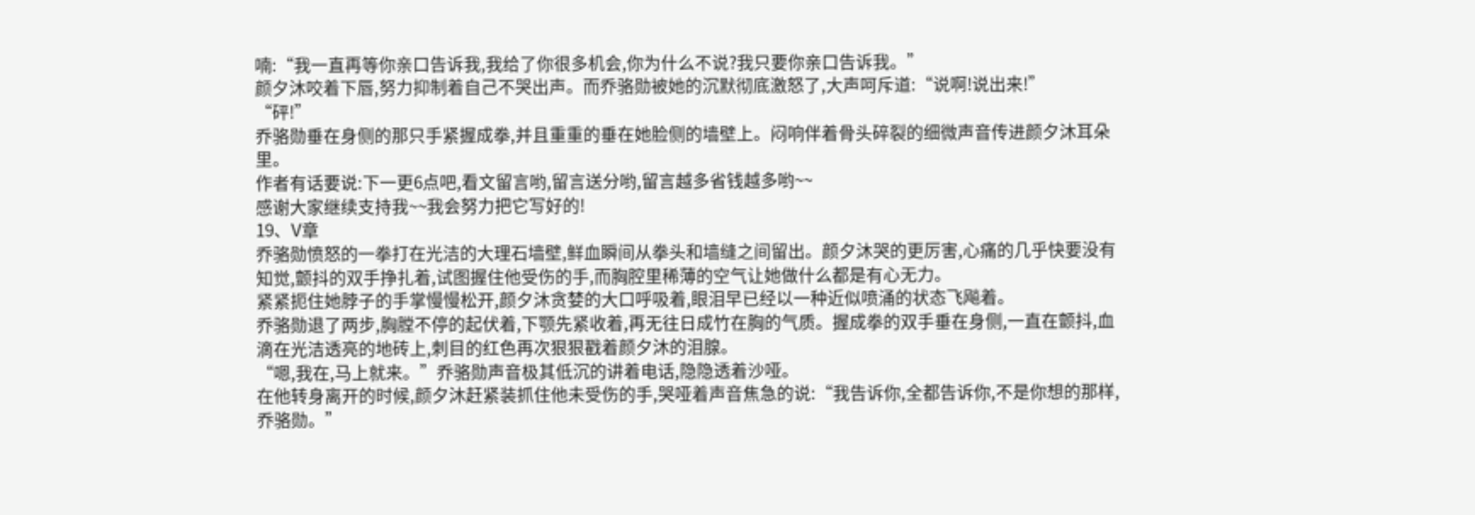喃:“我一直再等你亲口告诉我,我给了你很多机会,你为什么不说?我只要你亲口告诉我。”
颜夕沐咬着下唇,努力抑制着自己不哭出声。而乔骆勋被她的沉默彻底激怒了,大声呵斥道:“说啊!说出来!”
“砰!”
乔骆勋垂在身侧的那只手紧握成拳,并且重重的垂在她脸侧的墙壁上。闷响伴着骨头碎裂的细微声音传进颜夕沐耳朵里。
作者有话要说:下一更6点吧,看文留言哟,留言送分哟,留言越多省钱越多哟~~
感谢大家继续支持我~~我会努力把它写好的!
19、V章
乔骆勋愤怒的一拳打在光洁的大理石墙壁,鲜血瞬间从拳头和墙缝之间留出。颜夕沐哭的更厉害,心痛的几乎快要没有知觉,颤抖的双手挣扎着,试图握住他受伤的手,而胸腔里稀薄的空气让她做什么都是有心无力。
紧紧扼住她脖子的手掌慢慢松开,颜夕沐贪婪的大口呼吸着,眼泪早已经以一种近似喷涌的状态飞飚着。
乔骆勋退了两步,胸膛不停的起伏着,下颚先紧收着,再无往日成竹在胸的气质。握成拳的双手垂在身侧,一直在颤抖,血滴在光洁透亮的地砖上,刺目的红色再次狠狠戳着颜夕沐的泪腺。
“嗯,我在,马上就来。”乔骆勋声音极其低沉的讲着电话,隐隐透着沙哑。
在他转身离开的时候,颜夕沐赶紧装抓住他未受伤的手,哭哑着声音焦急的说:“我告诉你,全都告诉你,不是你想的那样,乔骆勋。”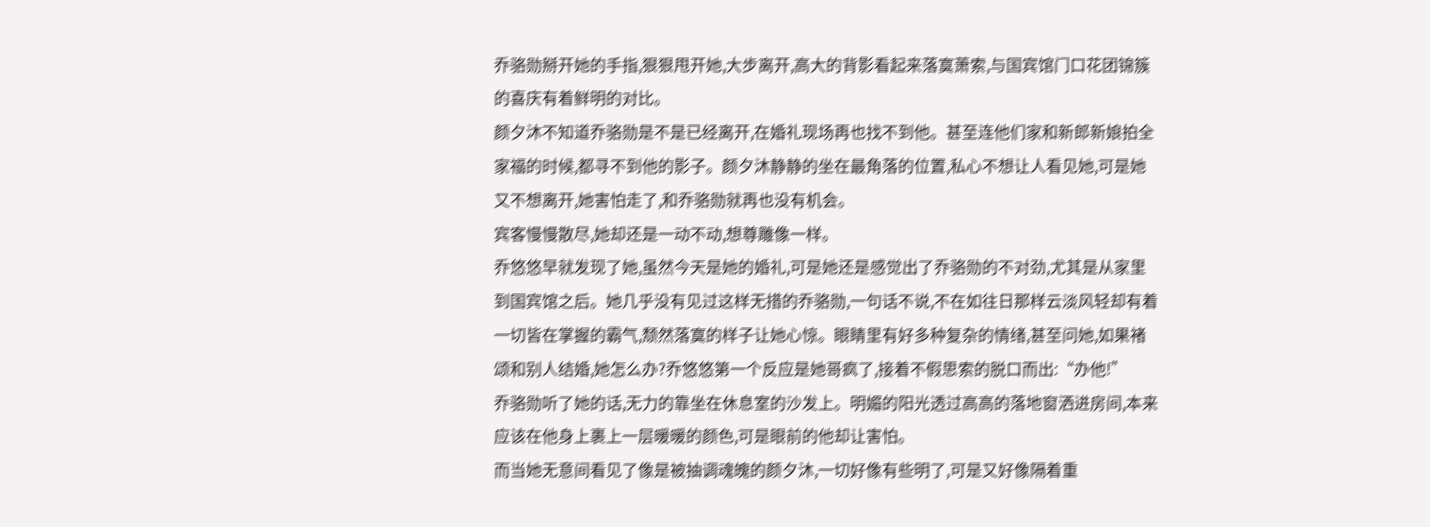乔骆勋掰开她的手指,狠狠甩开她,大步离开,高大的背影看起来落寞萧索,与国宾馆门口花团锦簇的喜庆有着鲜明的对比。
颜夕沐不知道乔骆勋是不是已经离开,在婚礼现场再也找不到他。甚至连他们家和新郎新娘拍全家福的时候,都寻不到他的影子。颜夕沐静静的坐在最角落的位置,私心不想让人看见她,可是她又不想离开,她害怕走了,和乔骆勋就再也没有机会。
宾客慢慢散尽,她却还是一动不动,想尊雕像一样。
乔悠悠早就发现了她,虽然今天是她的婚礼,可是她还是感觉出了乔骆勋的不对劲,尤其是从家里到国宾馆之后。她几乎没有见过这样无措的乔骆勋,一句话不说,不在如往日那样云淡风轻却有着一切皆在掌握的霸气,颓然落寞的样子让她心惊。眼睛里有好多种复杂的情绪,甚至问她,如果褚颂和别人结婚,她怎么办?乔悠悠第一个反应是她哥疯了,接着不假思索的脱口而出:“办他!”
乔骆勋听了她的话,无力的靠坐在休息室的沙发上。明媚的阳光透过高高的落地窗洒进房间,本来应该在他身上裹上一层暖暖的颜色,可是眼前的他却让害怕。
而当她无意间看见了像是被抽调魂魄的颜夕沐,一切好像有些明了,可是又好像隔着重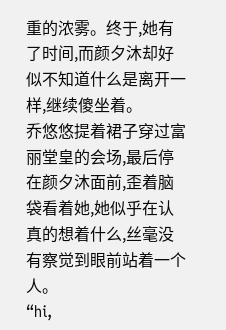重的浓雾。终于,她有了时间,而颜夕沐却好似不知道什么是离开一样,继续傻坐着。
乔悠悠提着裙子穿过富丽堂皇的会场,最后停在颜夕沐面前,歪着脑袋看着她,她似乎在认真的想着什么,丝毫没有察觉到眼前站着一个人。
“hi,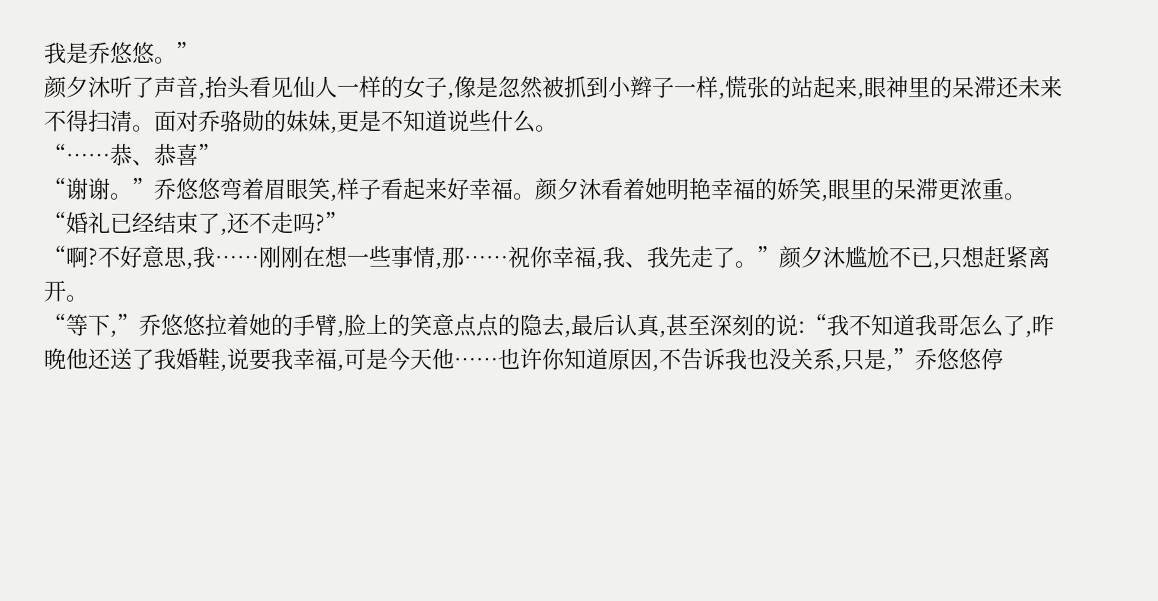我是乔悠悠。”
颜夕沐听了声音,抬头看见仙人一样的女子,像是忽然被抓到小辫子一样,慌张的站起来,眼神里的呆滞还未来不得扫清。面对乔骆勋的妹妹,更是不知道说些什么。
“……恭、恭喜”
“谢谢。”乔悠悠弯着眉眼笑,样子看起来好幸福。颜夕沐看着她明艳幸福的娇笑,眼里的呆滞更浓重。
“婚礼已经结束了,还不走吗?”
“啊?不好意思,我……刚刚在想一些事情,那……祝你幸福,我、我先走了。”颜夕沐尴尬不已,只想赶紧离开。
“等下,”乔悠悠拉着她的手臂,脸上的笑意点点的隐去,最后认真,甚至深刻的说:“我不知道我哥怎么了,昨晚他还送了我婚鞋,说要我幸福,可是今天他……也许你知道原因,不告诉我也没关系,只是,”乔悠悠停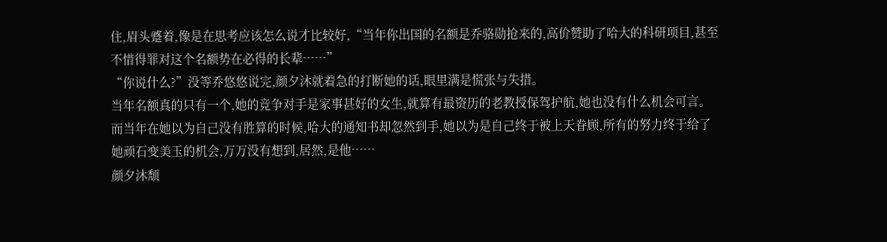住,眉头蹙着,像是在思考应该怎么说才比较好,“当年你出国的名额是乔骆勋抢来的,高价赞助了哈大的科研项目,甚至不惜得罪对这个名额势在必得的长辈……”
“你说什么?”没等乔悠悠说完,颜夕沐就着急的打断她的话,眼里满是慌张与失措。
当年名额真的只有一个,她的竞争对手是家事甚好的女生,就算有最资历的老教授保驾护航,她也没有什么机会可言。而当年在她以为自己没有胜算的时候,哈大的通知书却忽然到手,她以为是自己终于被上天眷顾,所有的努力终于给了她顽石变美玉的机会,万万没有想到,居然,是他……
颜夕沐颓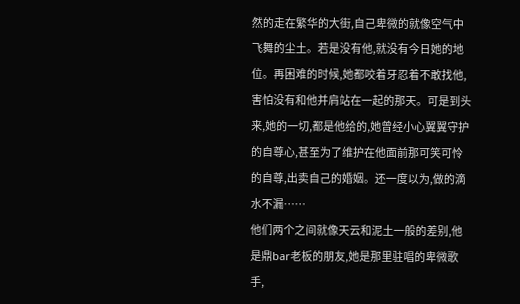然的走在繁华的大街,自己卑微的就像空气中飞舞的尘土。若是没有他,就没有今日她的地位。再困难的时候,她都咬着牙忍着不敢找他,害怕没有和他并肩站在一起的那天。可是到头来,她的一切,都是他给的,她曾经小心翼翼守护的自尊心,甚至为了维护在他面前那可笑可怜的自尊,出卖自己的婚姻。还一度以为,做的滴水不漏……
他们两个之间就像天云和泥土一般的差别,他是鼎bar老板的朋友,她是那里驻唱的卑微歌手,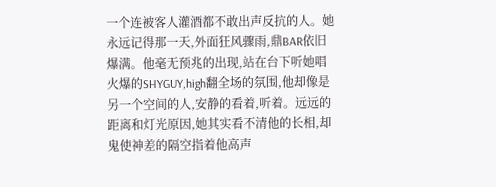一个连被客人灌酒都不敢出声反抗的人。她永远记得那一天,外面狂风骤雨,鼎BAR依旧爆满。他毫无预兆的出现,站在台下听她唱火爆的SHYGUY,high翻全场的氛围,他却像是另一个空间的人,安静的看着,听着。远远的距离和灯光原因,她其实看不清他的长相,却鬼使神差的隔空指着他高声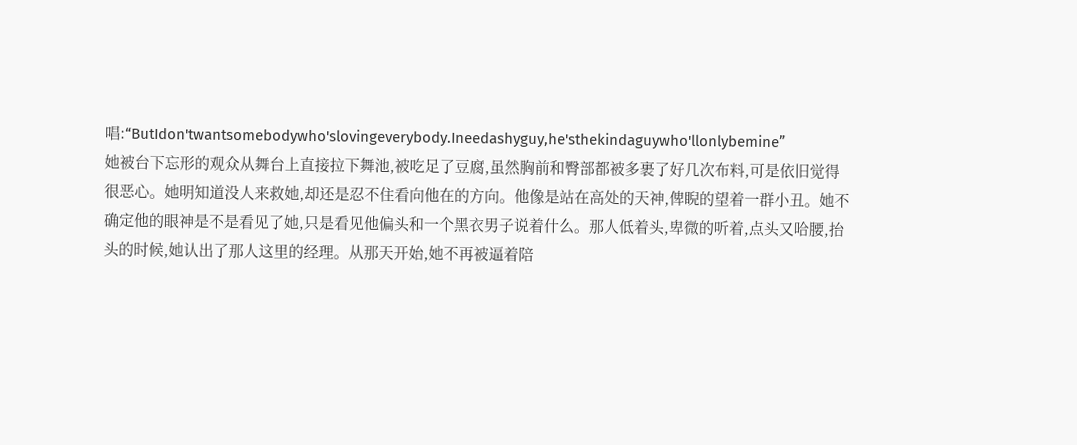唱:“ButIdon'twantsomebodywho'slovingeverybody.Ineedashyguy,he'sthekindaguywho'llonlybemine”
她被台下忘形的观众从舞台上直接拉下舞池,被吃足了豆腐,虽然胸前和臀部都被多裹了好几次布料,可是依旧觉得很恶心。她明知道没人来救她,却还是忍不住看向他在的方向。他像是站在高处的天神,俾睨的望着一群小丑。她不确定他的眼神是不是看见了她,只是看见他偏头和一个黑衣男子说着什么。那人低着头,卑微的听着,点头又哈腰,抬头的时候,她认出了那人这里的经理。从那天开始,她不再被逼着陪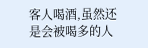客人喝酒,虽然还是会被喝多的人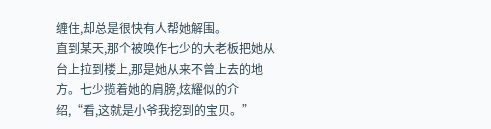缠住,却总是很快有人帮她解围。
直到某天,那个被唤作七少的大老板把她从台上拉到楼上,那是她从来不曾上去的地方。七少揽着她的肩膀,炫耀似的介绍,“看,这就是小爷我挖到的宝贝。”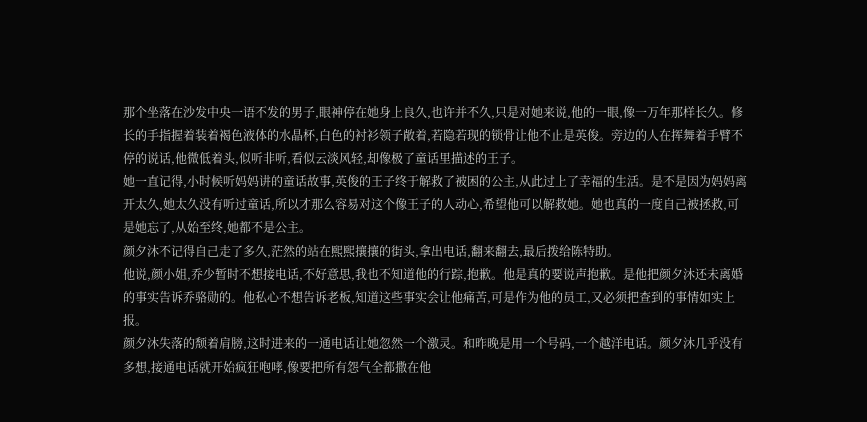那个坐落在沙发中央一语不发的男子,眼神停在她身上良久,也许并不久,只是对她来说,他的一眼,像一万年那样长久。修长的手指握着装着褐色液体的水晶杯,白色的衬衫领子敞着,若隐若现的锁骨让他不止是英俊。旁边的人在挥舞着手臂不停的说话,他微低着头,似听非听,看似云淡风轻,却像极了童话里描述的王子。
她一直记得,小时候听妈妈讲的童话故事,英俊的王子终于解救了被困的公主,从此过上了幸福的生活。是不是因为妈妈离开太久,她太久没有听过童话,所以才那么容易对这个像王子的人动心,希望他可以解救她。她也真的一度自己被拯救,可是她忘了,从始至终,她都不是公主。
颜夕沐不记得自己走了多久,茫然的站在熙熙攘攘的街头,拿出电话,翻来翻去,最后拨给陈特助。
他说,颜小姐,乔少暂时不想接电话,不好意思,我也不知道他的行踪,抱歉。他是真的要说声抱歉。是他把颜夕沐还未离婚的事实告诉乔骆勋的。他私心不想告诉老板,知道这些事实会让他痛苦,可是作为他的员工,又必须把查到的事情如实上报。
颜夕沐失落的颓着肩膀,这时进来的一通电话让她忽然一个激灵。和昨晚是用一个号码,一个越洋电话。颜夕沐几乎没有多想,接通电话就开始疯狂咆哮,像要把所有怨气全都撒在他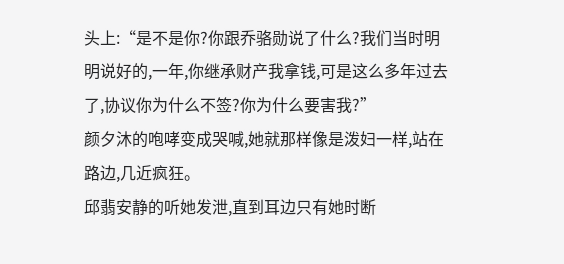头上:“是不是你?你跟乔骆勋说了什么?我们当时明明说好的,一年,你继承财产我拿钱,可是这么多年过去了,协议你为什么不签?你为什么要害我?”
颜夕沐的咆哮变成哭喊,她就那样像是泼妇一样,站在路边,几近疯狂。
邱翡安静的听她发泄,直到耳边只有她时断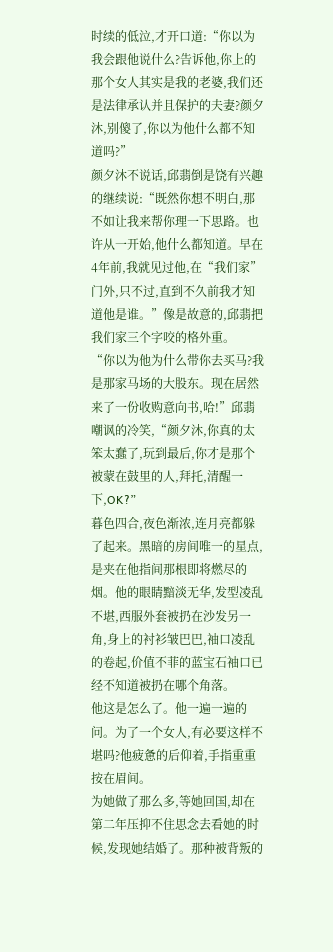时续的低泣,才开口道:“你以为我会跟他说什么?告诉他,你上的那个女人其实是我的老婆,我们还是法律承认并且保护的夫妻?颜夕沐,别傻了,你以为他什么都不知道吗?”
颜夕沐不说话,邱翡倒是饶有兴趣的继续说:“既然你想不明白,那不如让我来帮你理一下思路。也许从一开始,他什么都知道。早在4年前,我就见过他,在“我们家”门外,只不过,直到不久前我才知道他是谁。”像是故意的,邱翡把我们家三个字咬的格外重。
“你以为他为什么带你去买马?我是那家马场的大股东。现在居然来了一份收购意向书,哈!”邱翡嘲讽的冷笑,“颜夕沐,你真的太笨太蠢了,玩到最后,你才是那个被蒙在鼓里的人,拜托,清醒一下,OK?”
暮色四合,夜色渐浓,连月亮都躲了起来。黑暗的房间唯一的星点,是夹在他指间那根即将燃尽的烟。他的眼睛黯淡无华,发型凌乱不堪,西服外套被扔在沙发另一角,身上的衬衫皱巴巴,袖口凌乱的卷起,价值不菲的蓝宝石袖口已经不知道被扔在哪个角落。
他这是怎么了。他一遍一遍的问。为了一个女人,有必要这样不堪吗?他疲惫的后仰着,手指重重按在眉间。
为她做了那么多,等她回国,却在第二年压抑不住思念去看她的时候,发现她结婚了。那种被背叛的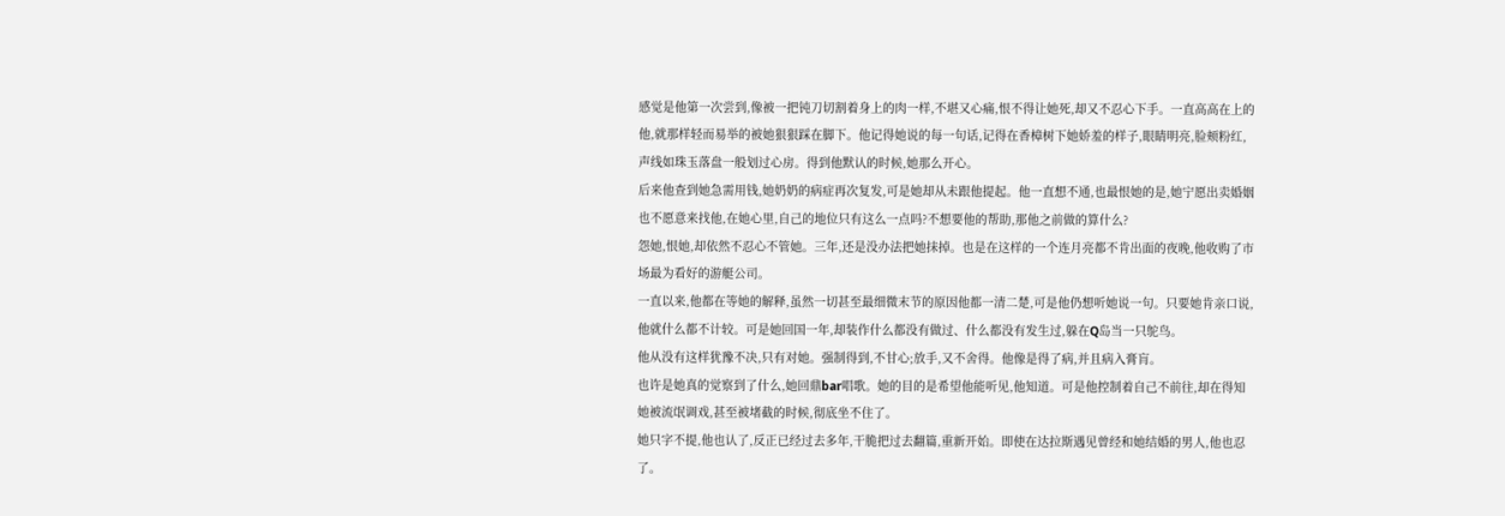感觉是他第一次尝到,像被一把钝刀切割着身上的肉一样,不堪又心痛,恨不得让她死,却又不忍心下手。一直高高在上的他,就那样轻而易举的被她狠狠踩在脚下。他记得她说的每一句话,记得在香樟树下她娇羞的样子,眼睛明亮,脸颊粉红,声线如珠玉落盘一般划过心房。得到他默认的时候,她那么开心。
后来他查到她急需用钱,她奶奶的病症再次复发,可是她却从未跟他提起。他一直想不通,也最恨她的是,她宁愿出卖婚姻也不愿意来找他,在她心里,自己的地位只有这么一点吗?不想要他的帮助,那他之前做的算什么?
怨她,恨她,却依然不忍心不管她。三年,还是没办法把她抹掉。也是在这样的一个连月亮都不肯出面的夜晚,他收购了市场最为看好的游艇公司。
一直以来,他都在等她的解释,虽然一切甚至最细微末节的原因他都一清二楚,可是他仍想听她说一句。只要她肯亲口说,他就什么都不计较。可是她回国一年,却装作什么都没有做过、什么都没有发生过,躲在Q岛当一只鸵鸟。
他从没有这样犹豫不决,只有对她。强制得到,不甘心;放手,又不舍得。他像是得了病,并且病入膏肓。
也许是她真的觉察到了什么,她回鼎bar唱歌。她的目的是希望他能听见,他知道。可是他控制着自己不前往,却在得知她被流氓调戏,甚至被堵截的时候,彻底坐不住了。
她只字不提,他也认了,反正已经过去多年,干脆把过去翻篇,重新开始。即使在达拉斯遇见曾经和她结婚的男人,他也忍了。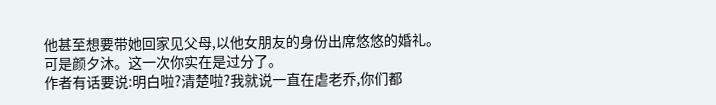他甚至想要带她回家见父母,以他女朋友的身份出席悠悠的婚礼。
可是颜夕沐。这一次你实在是过分了。
作者有话要说:明白啦?清楚啦?我就说一直在虐老乔,你们都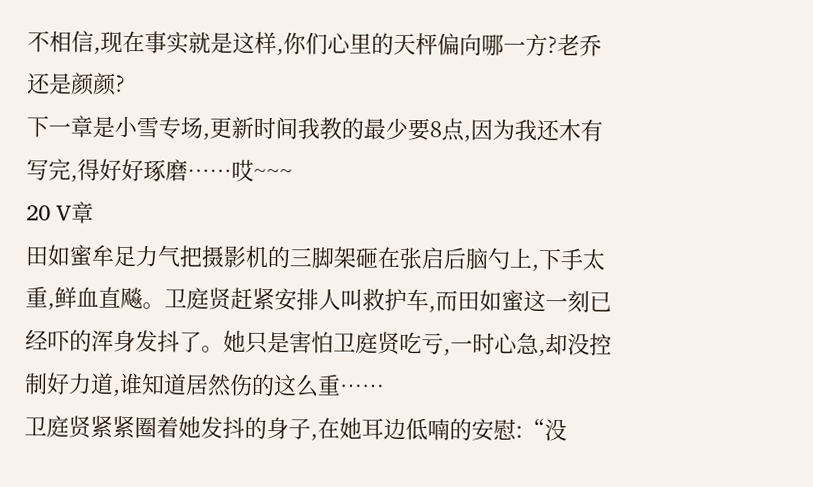不相信,现在事实就是这样,你们心里的天枰偏向哪一方?老乔还是颜颜?
下一章是小雪专场,更新时间我教的最少要8点,因为我还木有写完,得好好琢磨……哎~~~
20 V章
田如蜜牟足力气把摄影机的三脚架砸在张启后脑勺上,下手太重,鲜血直飚。卫庭贤赶紧安排人叫救护车,而田如蜜这一刻已经吓的浑身发抖了。她只是害怕卫庭贤吃亏,一时心急,却没控制好力道,谁知道居然伤的这么重……
卫庭贤紧紧圈着她发抖的身子,在她耳边低喃的安慰:“没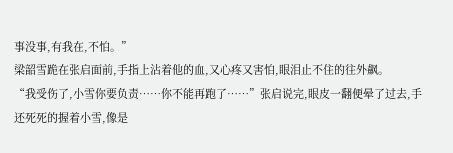事没事,有我在,不怕。”
梁韶雪跪在张启面前,手指上沾着他的血,又心疼又害怕,眼泪止不住的往外飙。
“我受伤了,小雪你要负责……你不能再跑了……”张启说完,眼皮一翻便晕了过去,手还死死的握着小雪,像是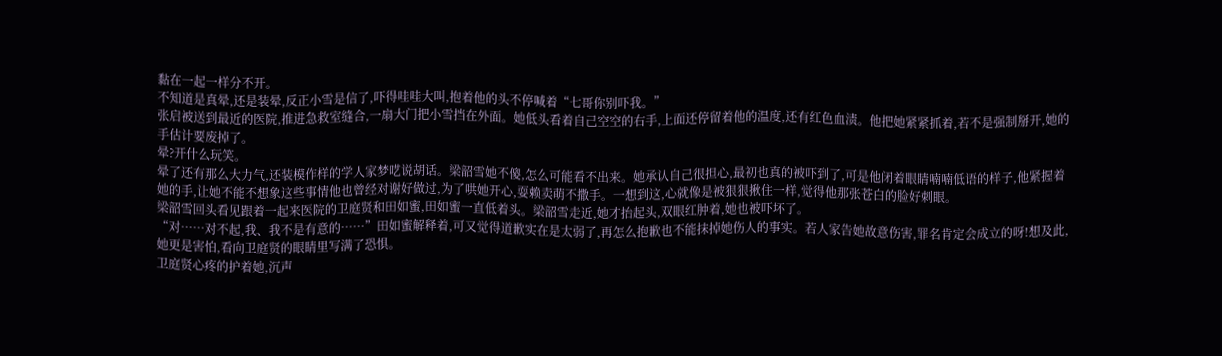黏在一起一样分不开。
不知道是真晕,还是装晕,反正小雪是信了,吓得哇哇大叫,抱着他的头不停喊着“七哥你别吓我。”
张启被送到最近的医院,推进急救室缝合,一扇大门把小雪挡在外面。她低头看着自己空空的右手,上面还停留着他的温度,还有红色血渍。他把她紧紧抓着,若不是强制掰开,她的手估计要废掉了。
晕?开什么玩笑。
晕了还有那么大力气,还装模作样的学人家梦呓说胡话。梁韶雪她不傻,怎么可能看不出来。她承认自己很担心,最初也真的被吓到了,可是他闭着眼睛喃喃低语的样子,他紧握着她的手,让她不能不想象这些事情他也曾经对谢好做过,为了哄她开心,耍赖卖萌不撒手。一想到这,心就像是被狠狠揪住一样,觉得他那张苍白的脸好刺眼。
梁韶雪回头看见跟着一起来医院的卫庭贤和田如蜜,田如蜜一直低着头。梁韶雪走近,她才抬起头,双眼红肿着,她也被吓坏了。
“对……对不起,我、我不是有意的……”田如蜜解释着,可又觉得道歉实在是太弱了,再怎么抱歉也不能抹掉她伤人的事实。若人家告她故意伤害,罪名肯定会成立的呀!想及此,她更是害怕,看向卫庭贤的眼睛里写满了恐惧。
卫庭贤心疼的护着她,沉声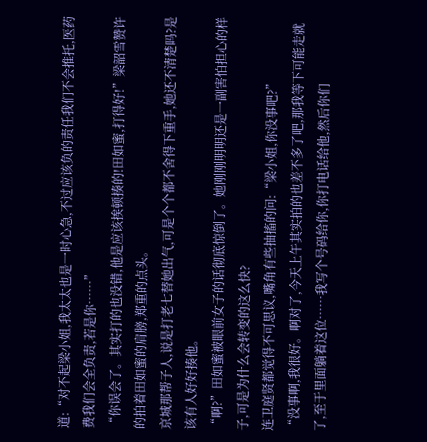道:“对不起梁小姐,我太太也是一时心急,不过应该负的责任我们不会推托,医药费我们会全负责,若是你……”
“你误会了。其实打的也没错,他是应该挨顿揍的!田如蜜,打得好!”梁韶雪赞许的拍着田如蜜的肩膀,郑重的点头。
京城那帮子人,说是打老七替她出气,可是个个都不舍得下重手,她还不清楚吗?是该有人好好揍他。
“啊?”田如蜜被眼前女子的话彻底惊倒了。她刚刚明明还是一副害怕担心的样子,可是为什么会转变的这么快?
连卫庭贤都觉得不可思议,嘴角有些抽搐的问:“梁小姐,你没事吧?”
“没事啊,我很好。啊对了,今天上午其实拍的也差不多了吧,那我等下可能走就了,至于里面躺着这位……我写个号码给你,你打电话给他,然后你们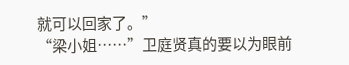就可以回家了。”
“梁小姐……”卫庭贤真的要以为眼前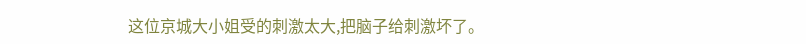这位京城大小姐受的刺激太大,把脑子给刺激坏了。